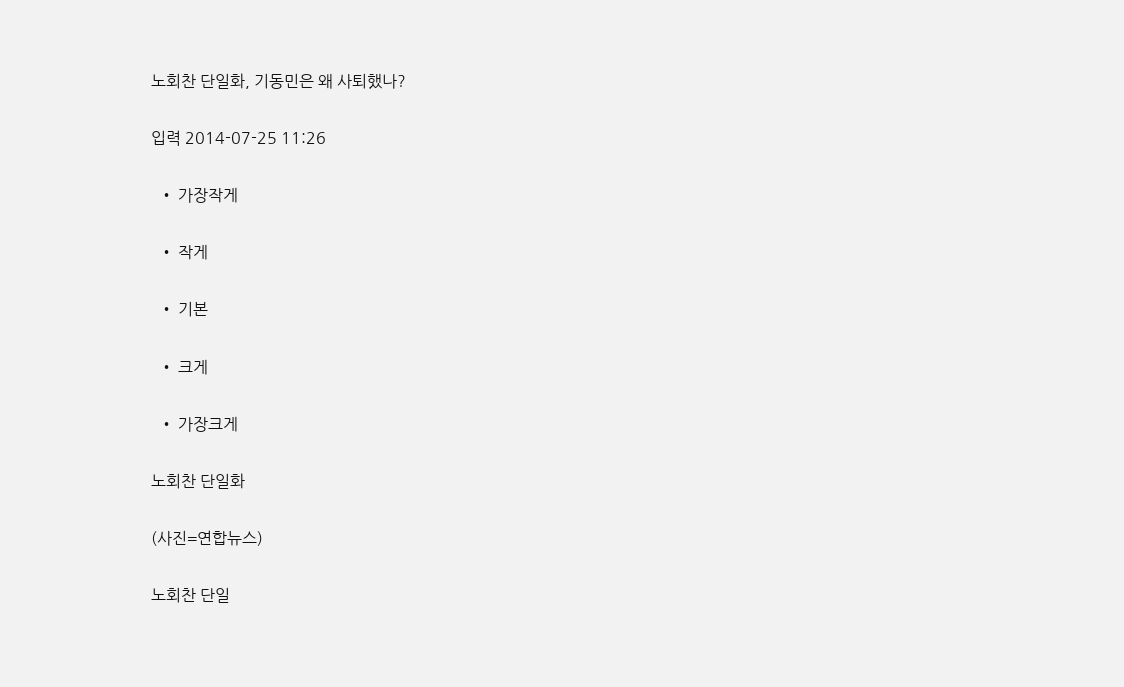노회찬 단일화, 기동민은 왜 사퇴했나?

입력 2014-07-25 11:26

  • 가장작게

  • 작게

  • 기본

  • 크게

  • 가장크게

노회찬 단일화

(사진=연합뉴스)

노회찬 단일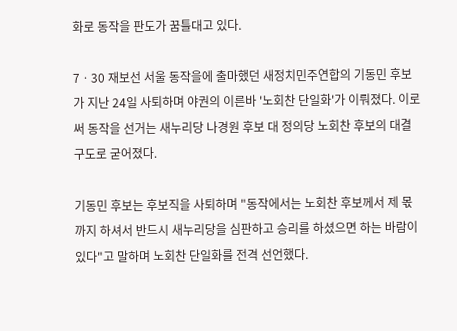화로 동작을 판도가 꿈틀대고 있다.

7ㆍ30 재보선 서울 동작을에 출마했던 새정치민주연합의 기동민 후보가 지난 24일 사퇴하며 야권의 이른바 '노회찬 단일화'가 이뤄졌다. 이로써 동작을 선거는 새누리당 나경원 후보 대 정의당 노회찬 후보의 대결 구도로 굳어졌다.

기동민 후보는 후보직을 사퇴하며 "동작에서는 노회찬 후보께서 제 몫까지 하셔서 반드시 새누리당을 심판하고 승리를 하셨으면 하는 바람이 있다"고 말하며 노회찬 단일화를 전격 선언했다.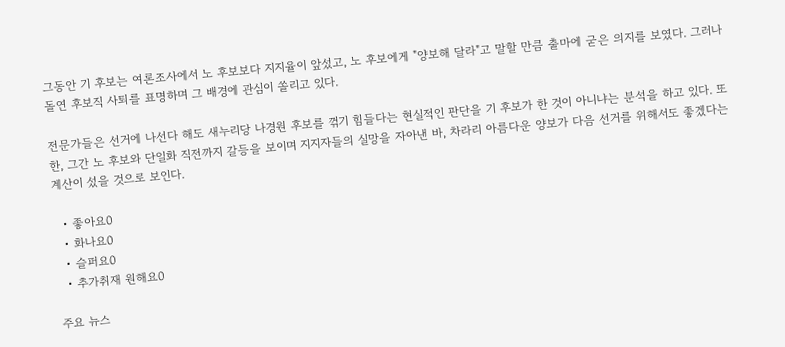그동안 기 후보는 여론조사에서 노 후보보다 지지율이 앞섰고, 노 후보에게 "양보해 달라"고 말할 만큼 출마에 굳은 의지를 보였다. 그러나 돌연 후보직 사퇴를 표명하며 그 배경에 관심이 쏠리고 있다.

전문가들은 선거에 나선다 해도 새누리당 나경원 후보를 꺾기 힘들다는 현실적인 판단을 기 후보가 한 것이 아니냐는 분석을 하고 있다. 또한, 그간 노 후보와 단일화 직전까지 갈등을 보이며 지지자들의 실망을 자아낸 바, 차라리 아름다운 양보가 다음 선거를 위해서도 좋겠다는 계산이 섰을 것으로 보인다.

  • 좋아요0
  • 화나요0
  • 슬퍼요0
  • 추가취재 원해요0

주요 뉴스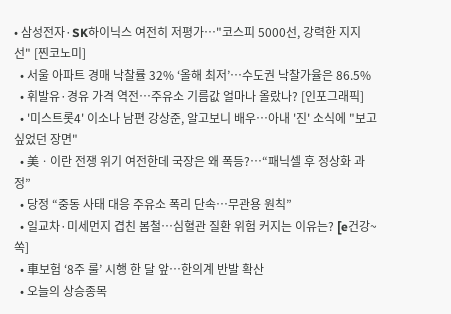• 삼성전자·SK하이닉스 여전히 저평가…"코스피 5000선, 강력한 지지선" [찐코노미]
  • 서울 아파트 경매 낙찰률 32% ‘올해 최저’⋯수도권 낙찰가율은 86.5%
  • 휘발유·경유 가격 역전…주유소 기름값 얼마나 올랐나? [인포그래픽]
  • '미스트롯4' 이소나 남편 강상준, 알고보니 배우⋯아내 '진' 소식에 "보고 싶었던 장면"
  • 美ㆍ이란 전쟁 위기 여전한데 국장은 왜 폭등?⋯“패닉셀 후 정상화 과정”
  • 당정 “중동 사태 대응 주유소 폭리 단속…무관용 원칙”
  • 일교차·미세먼지 겹친 봄철…심혈관 질환 위험 커지는 이유는? [e건강~쏙]
  • 車보험 ‘8주 룰’ 시행 한 달 앞…한의계 반발 확산
  • 오늘의 상승종목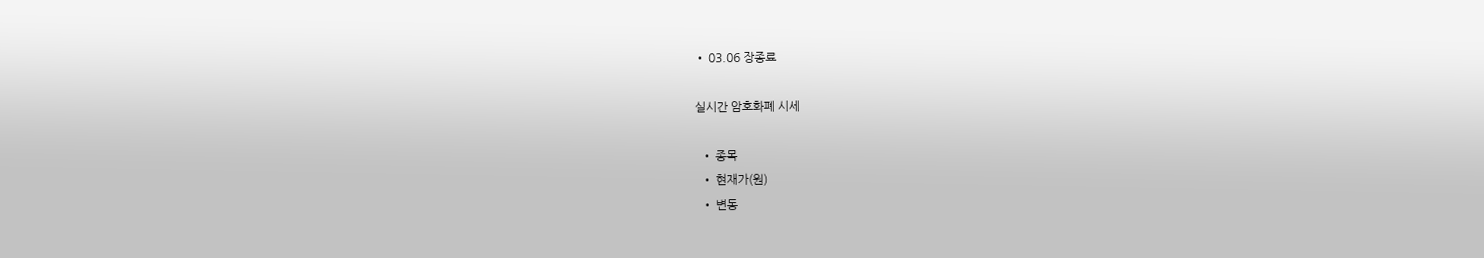• 03.06 장종료

실시간 암호화폐 시세

  • 종목
  • 현재가(원)
  • 변동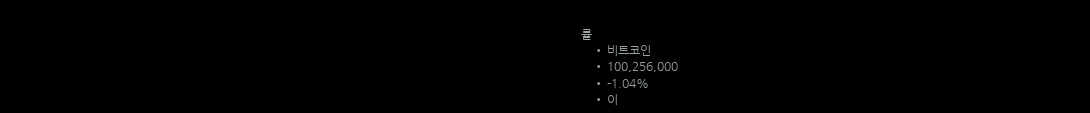률
    • 비트코인
    • 100,256,000
    • -1.04%
    • 이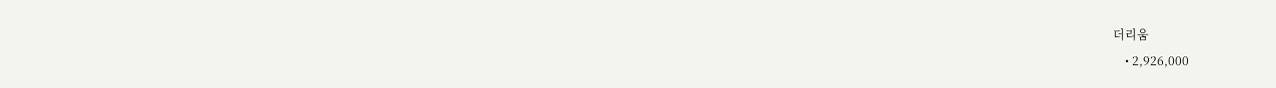더리움
    • 2,926,000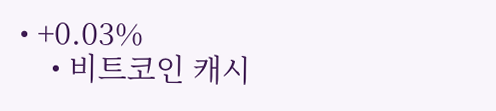• +0.03%
    • 비트코인 캐시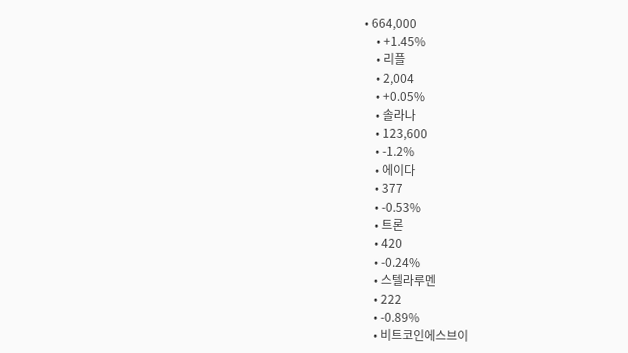• 664,000
    • +1.45%
    • 리플
    • 2,004
    • +0.05%
    • 솔라나
    • 123,600
    • -1.2%
    • 에이다
    • 377
    • -0.53%
    • 트론
    • 420
    • -0.24%
    • 스텔라루멘
    • 222
    • -0.89%
    • 비트코인에스브이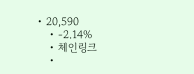• 20,590
    • -2.14%
    • 체인링크
    •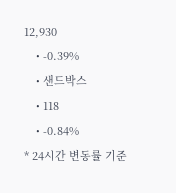12,930
    • -0.39%
    • 샌드박스
    • 118
    • -0.84%
* 24시간 변동률 기준